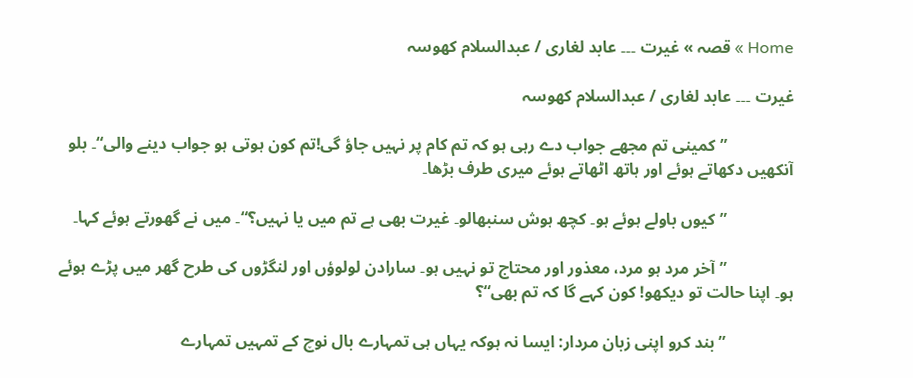Home » قصہ » غیرت ۔۔۔ عابد لغاری / عبدالسلام کھوسہ

غیرت ۔۔۔ عابد لغاری / عبدالسلام کھوسہ

                ”کمینی تم مجھے جواب دے رہی ہو کہ تم کام پر نہیں جاؤ گی!تم کون ہوتی ہو جواب دینے والی“۔ بلو آنکھیں دکھاتے ہوئے اور ہاتھ اٹھاتے ہوئے میری طرف بڑھا۔

                ”کیوں باولے ہوئے ہو۔ کچھ ہوش سنبھالو۔ غیرت بھی ہے تم میں یا نہیں؟“۔ میں نے گھورتے ہوئے کہا۔

                ”آخر مرد ہو مرد، معذور اور محتاج تو نہیں ہو۔ سارادن لولوؤں اور لنگڑوں کی طرح گھر میں پڑے ہوئے ہو۔ اپنا حالت تو دیکھو! کون کہے گا کہ تم بھی“؟

                ”بند کرو اپنی زبان مردار: ایسا نہ ہوکہ یہاں ہی تمہارے بال نوچ کے تمہیں تمہارے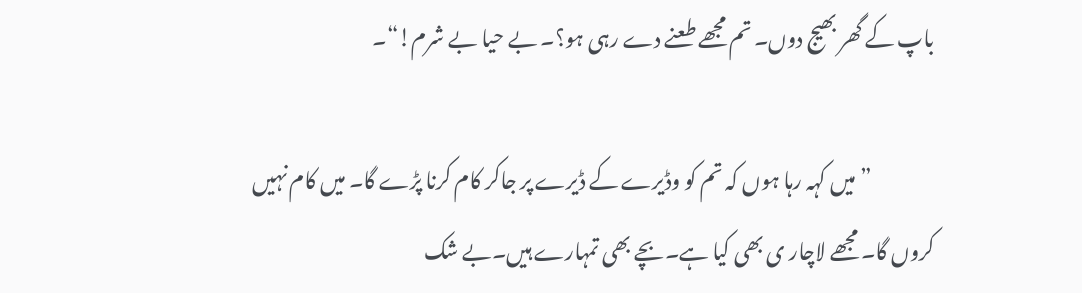باپ کے گھر بھیج دوں۔ تم مجھے طعنے دے رہی ہو؟۔ بے حیا بے شرم!“۔

                ”میں کہہ رہا ہوں کہ تم کو وڈیرے کے ڈیرے پر جاکر کام کرنا پڑے گا۔ میں کام نہیں کروں گا۔ مجھے لاچار ی بھی کیا ہے۔بچے بھی تمہارے ہیں۔بے شک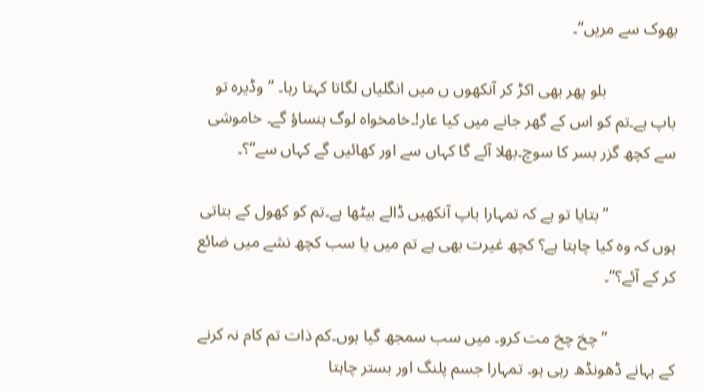بھوک سے مریں“۔

                 بلو پھر بھی اکڑ کر آنکھوں ں میں انگلیاں لگاتا کہتا رہا۔ ”وڈیرہ تو باپ ہے۔تم کو اس کے گھر جانے میں کیا عار!۔خامخواہ لوگ ہنساؤ گے۔ خاموشی سے کچھ گزر بسر کا سوچ۔بھلا آئے گا کہاں سے اور کھائیں گے کہاں سے“؟۔

                ”بتایا تو ہے کہ تمہارا باپ آنکھیں ڈالے بیٹھا ہے۔تم کو کھول کے بتاتی ہوں کہ وہ کیا چاہتا ہے؟ کچھ غیرت بھی ہے تم میں یا سب کچھ نشے میں ضائع کر کے آئے؟“۔

                ”چخ چخ مت کرو۔ میں سب سمجھ گیا ہوں۔کم ذات تم کام نہ کرنے کے بہانے ڈھونڈھ رہی ہو۔ تمہارا جسم پلنگ اور بستر چاہتا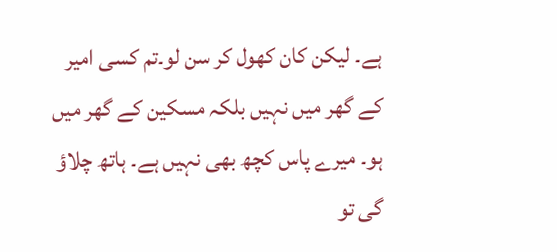ہے۔ لیکن کان کھول کر سن لو۔تم کسی امیر کے گھر میں نہیں بلکہ مسکین کے گھر میں ہو۔ میرے پاس کچھ بھی نہیں ہے۔ ہاتھ چلاؤ گی تو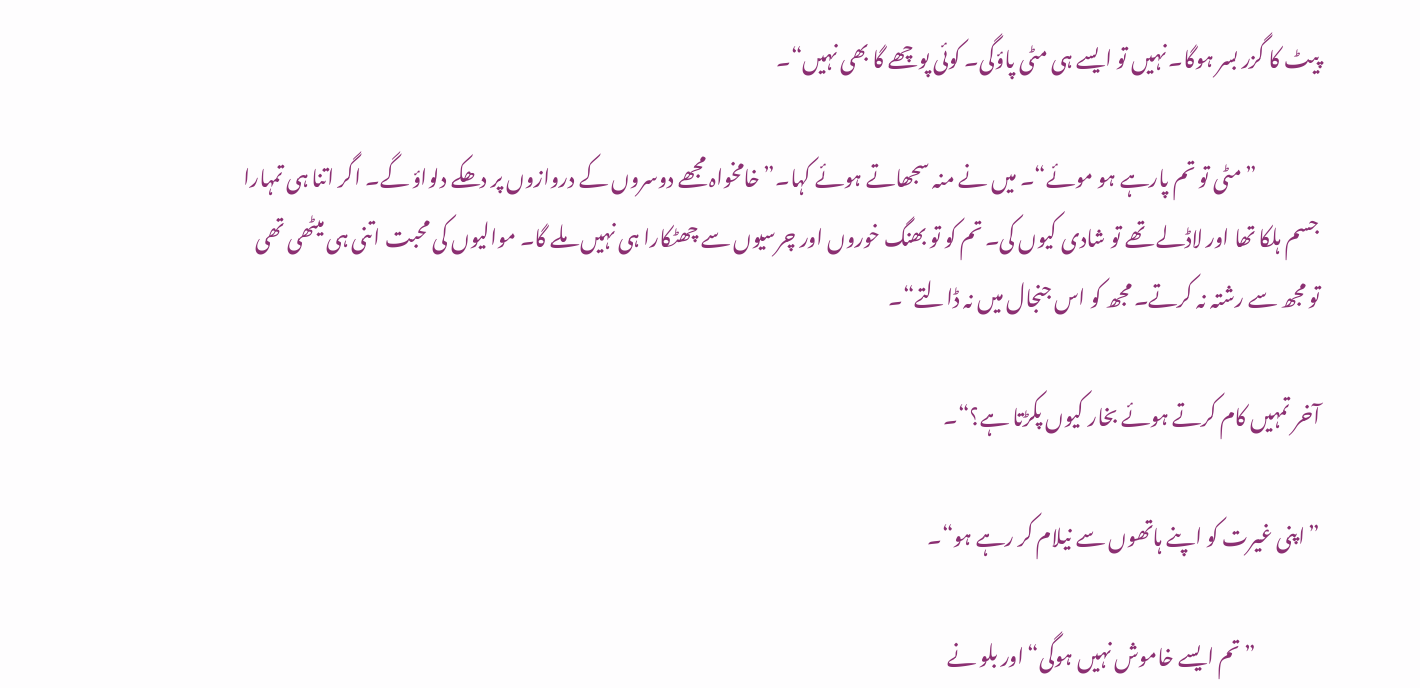پیٹ کا گزر بسر ہوگا۔ نہیں تو ایسے ہی مٹی پاؤگی۔ کوئی پوچھے گا بھی نہیں“۔

                ”مٹی تو تم پارہے ہو موئے“۔ میں نے منہ سجھاتے ہوئے کہا۔”خامخواہ مجھے دوسروں کے دروازوں پر دھکے دلواؤ گے۔ اگر اتنا ہی تمہارا جسم ہلکا تھا اور لاڈلے تھے تو شادی کیوں کی۔ تم کو تو بھنگ خوروں اور چرسیوں سے چھٹکارا ہی نہیں ملے گا۔ موالیوں کی محبت اتنی ہی میٹھی تھی تو مجھ سے رشتہ نہ کرتے۔ مجھ کو اس جنجال میں نہ ڈالتے“۔

آخر تمہیں کام کرتے ہوئے بخار کیوں پکڑتا ہے؟“۔

”اپنی غیرت کو اپنے ہاتھوں سے نیلام کر رہے ہو“۔

                ”تم ایسے خاموش نہیں ہوگی“اور بلو نے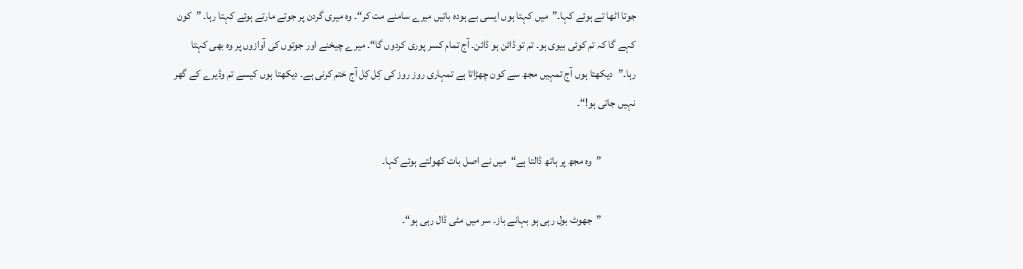جوتا اٹھا تے ہوئے کہا۔”میں کہتا ہوں ایسی بے ہودہ باتیں میرے سامنے مت کر“۔ وہ میری گردن پر جوتے مارتے ہوئے کہتا رہا۔ ”کون کہے گا کہ تم کوئی بیوی ہو۔ تم تو ڈائن ہو ڈائن۔ آج تمام کسر پوری کردوں گا“۔ میرے چیخنے اور جوتوں کی آوازوں پر وہ بھی کہتا رہا۔”دیکھتا ہوں آج تمہیں مجھ سے کون چھڑاتا ہے تمہاری روز روز کی کِل کِل آج ختم کرنی ہے۔ دیکھتا ہوں کیسے تم وڈیرے کے گھر نہیں جاتی ہو!“۔

                ”وہ مجھ پر ہاتھ ڈالتا ہے“میں نے اصل بات کھولتے ہوئے کہا۔

                ”جھوٹ بول رہی ہو بہانے باز۔ سر میں مٹی ڈال رہی ہو“۔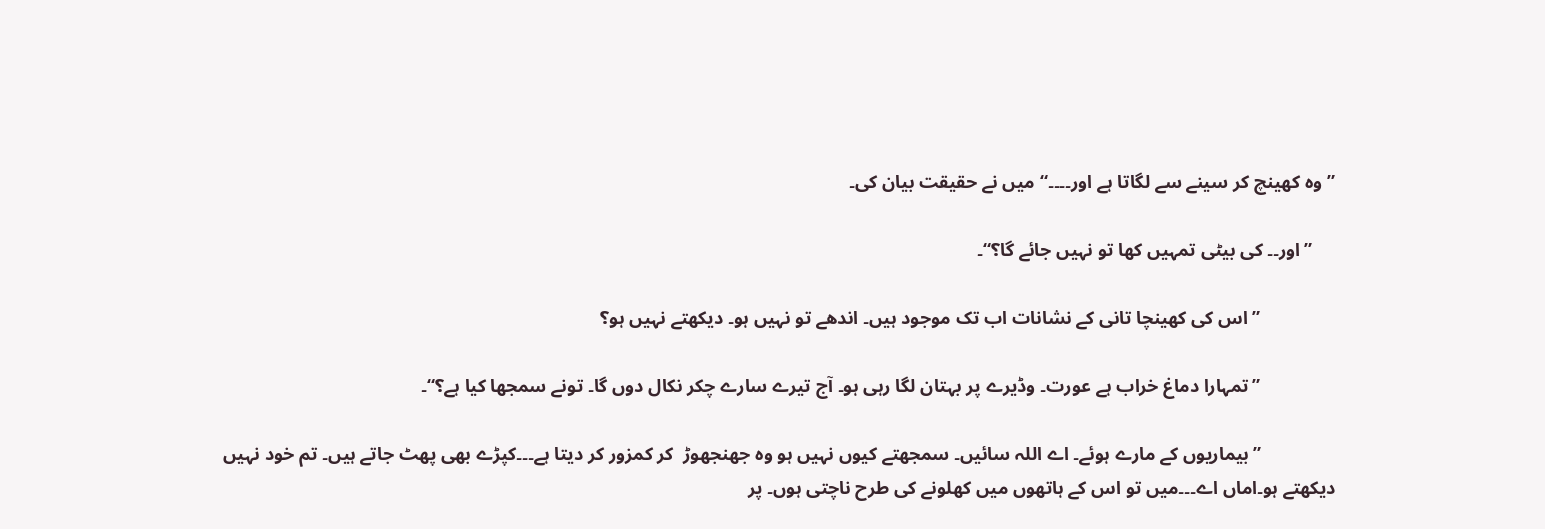”وہ کھینچ کر سینے سے لگاتا ہے اور۔۔۔۔“میں نے حقیقت بیان کی۔

     ”اور۔۔ کی بیٹی تمہیں کھا تو نہیں جائے گا؟“۔

                ”اس کی کھینچا تانی کے نشانات اب تک موجود ہیں۔ اندھے تو نہیں ہو۔ دیکھتے نہیں ہو؟

                ”تمہارا دماغ خراب ہے عورت۔ وڈیرے پر بہتان لگا رہی ہو۔ آج تیرے سارے چکر نکال دوں گا۔ تونے سمجھا کیا ہے؟“۔

                ”بیماریوں کے مارے ہوئے۔ اے اللہ سائیں۔ سمجھتے کیوں نہیں ہو وہ جھنجھوڑ  کر کمزور کر دیتا ہے۔۔۔کپڑے بھی پھٹ جاتے ہیں۔ تم خود نہیں دیکھتے ہو۔اماں اے۔۔۔میں تو اس کے ہاتھوں میں کھلونے کی طرح ناچتی ہوں۔ پر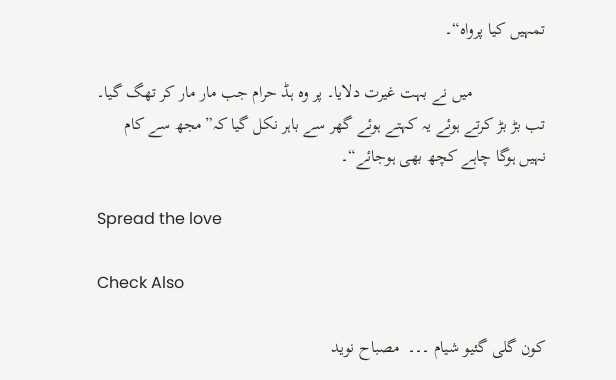تمہیں کیا پرواہ“۔

                 میں نے بہت غیرت دلایا۔ پر وہ ہڈ حرام جب مار مار کر تھگ گیا۔ تب بڑ بڑ کرتے ہوئے یہ کہتے ہوئے گھر سے باہر نکل گیا کہ”مجھ سے کام نہیں ہوگا چاہے کچھ بھی ہوجائے“۔

Spread the love

Check Also

کون گلی گئیو شیام ۔۔۔  مصباح نوید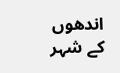اندھوں کے شہر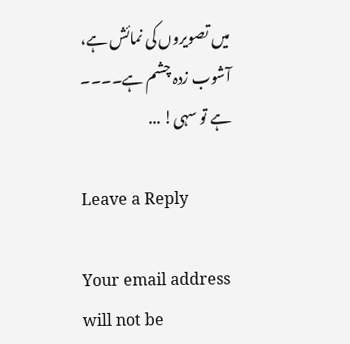میں تصویروں کی نمائش ہے، آشوب زدہ چشم ہے۔۔۔۔ ہے تو سہی! ...

Leave a Reply

Your email address will not be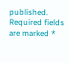published. Required fields are marked *